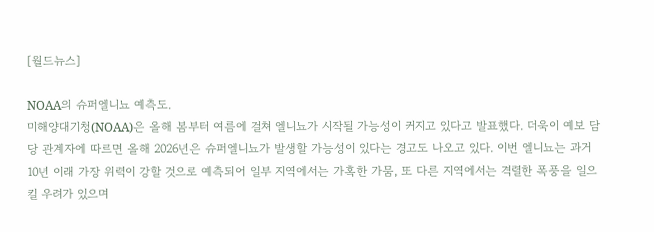[월드뉴스]

NOAA의 슈퍼엘니뇨 예측도.
미해양대기청(NOAA)은 올해 봄부터 여름에 걸쳐 엘니뇨가 시작될 가능성이 커지고 있다고 발표했다. 더욱이 예보 담당 관계자에 따르면 올해 2026년은 슈퍼엘니뇨가 발생할 가능성이 있다는 경고도 나오고 있다. 이번 엘니뇨는 과거 10년 이래 가장 위력이 강할 것으로 예측되어 일부 지역에서는 가혹한 가뭄, 또 다른 지역에서는 격렬한 폭풍을 일으킬 우려가 있으며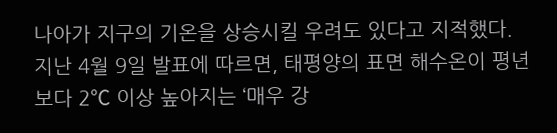나아가 지구의 기온을 상승시킬 우려도 있다고 지적했다.
지난 4월 9일 발표에 따르면, 태평양의 표면 해수온이 평년보다 2℃ 이상 높아지는 ‘매우 강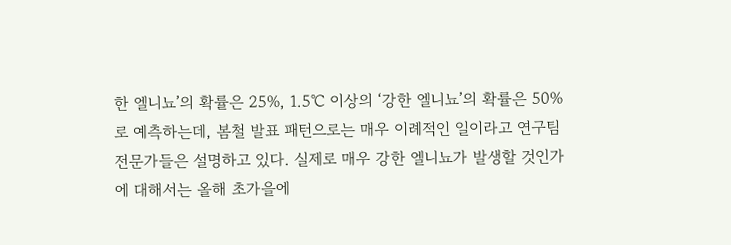한 엘니뇨’의 확률은 25%, 1.5℃ 이상의 ‘강한 엘니뇨’의 확률은 50%로 예측하는데, 봄철 발표 패턴으로는 매우 이례적인 일이라고 연구팀 전문가들은 설명하고 있다. 실제로 매우 강한 엘니뇨가 발생할 것인가에 대해서는 올해 초가을에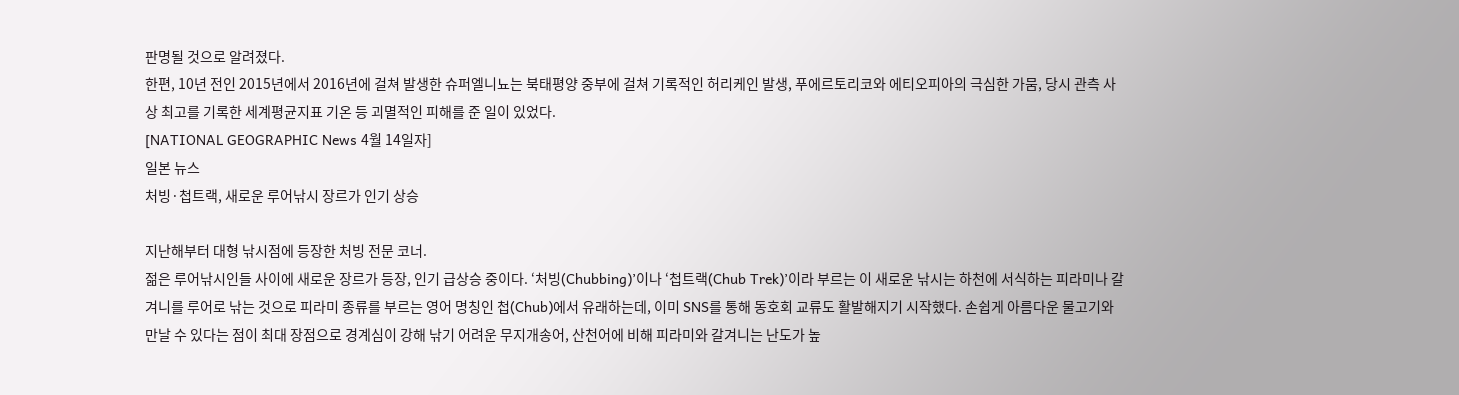판명될 것으로 알려졌다.
한편, 10년 전인 2015년에서 2016년에 걸쳐 발생한 슈퍼엘니뇨는 북태평양 중부에 걸쳐 기록적인 허리케인 발생, 푸에르토리코와 에티오피아의 극심한 가뭄, 당시 관측 사상 최고를 기록한 세계평균지표 기온 등 괴멸적인 피해를 준 일이 있었다.
[NATIONAL GEOGRAPHIC News 4월 14일자]
일본 뉴스
처빙·첩트랙, 새로운 루어낚시 장르가 인기 상승

지난해부터 대형 낚시점에 등장한 처빙 전문 코너.
젊은 루어낚시인들 사이에 새로운 장르가 등장, 인기 급상승 중이다. ‘처빙(Chubbing)’이나 ‘첩트랙(Chub Trek)’이라 부르는 이 새로운 낚시는 하천에 서식하는 피라미나 갈겨니를 루어로 낚는 것으로 피라미 종류를 부르는 영어 명칭인 첩(Chub)에서 유래하는데, 이미 SNS를 통해 동호회 교류도 활발해지기 시작했다. 손쉽게 아름다운 물고기와 만날 수 있다는 점이 최대 장점으로 경계심이 강해 낚기 어려운 무지개송어, 산천어에 비해 피라미와 갈겨니는 난도가 높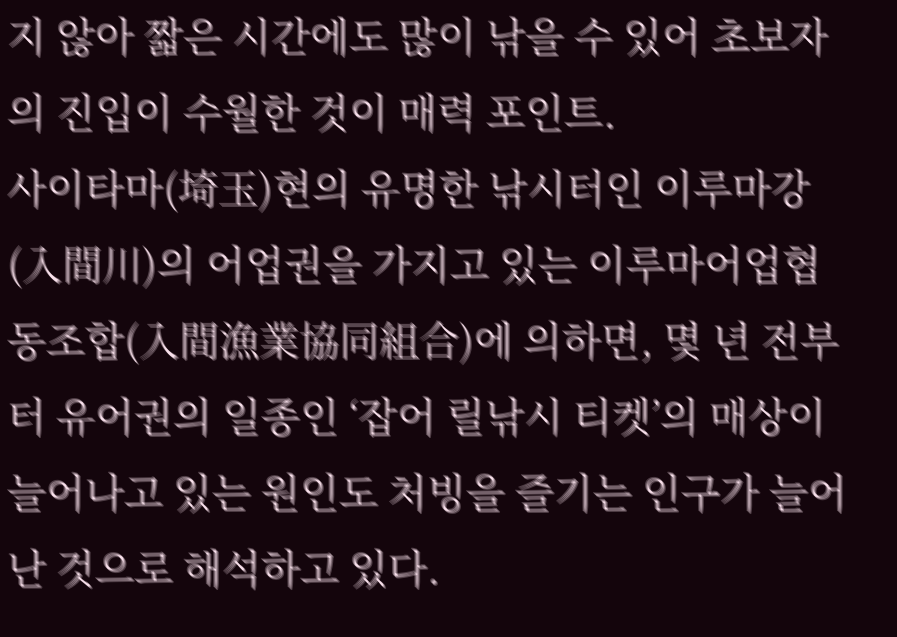지 않아 짧은 시간에도 많이 낚을 수 있어 초보자의 진입이 수월한 것이 매력 포인트.
사이타마(埼玉)현의 유명한 낚시터인 이루마강(入間川)의 어업권을 가지고 있는 이루마어업협동조합(入間漁業協同組合)에 의하면, 몇 년 전부터 유어권의 일종인 ‘잡어 릴낚시 티켓’의 매상이 늘어나고 있는 원인도 처빙을 즐기는 인구가 늘어난 것으로 해석하고 있다.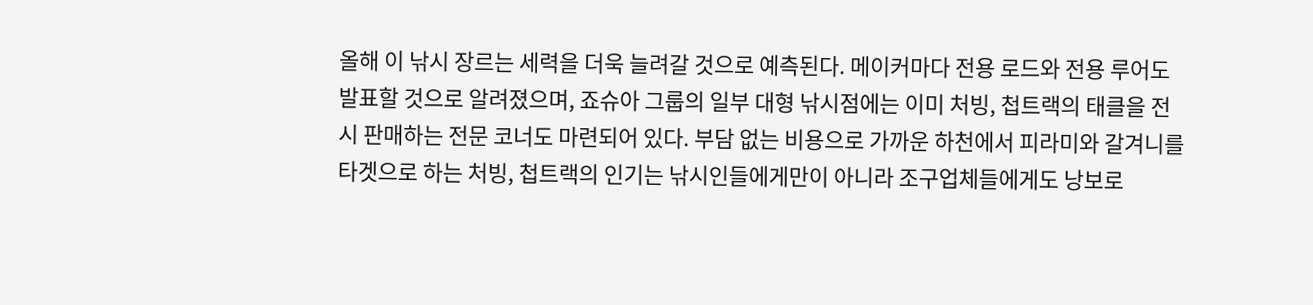올해 이 낚시 장르는 세력을 더욱 늘려갈 것으로 예측된다. 메이커마다 전용 로드와 전용 루어도 발표할 것으로 알려졌으며, 죠슈아 그룹의 일부 대형 낚시점에는 이미 처빙, 첩트랙의 태클을 전시 판매하는 전문 코너도 마련되어 있다. 부담 없는 비용으로 가까운 하천에서 피라미와 갈겨니를 타겟으로 하는 처빙, 첩트랙의 인기는 낚시인들에게만이 아니라 조구업체들에게도 낭보로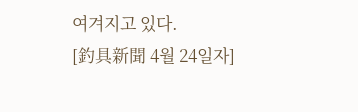여겨지고 있다.
[釣具新聞 4월 24일자]